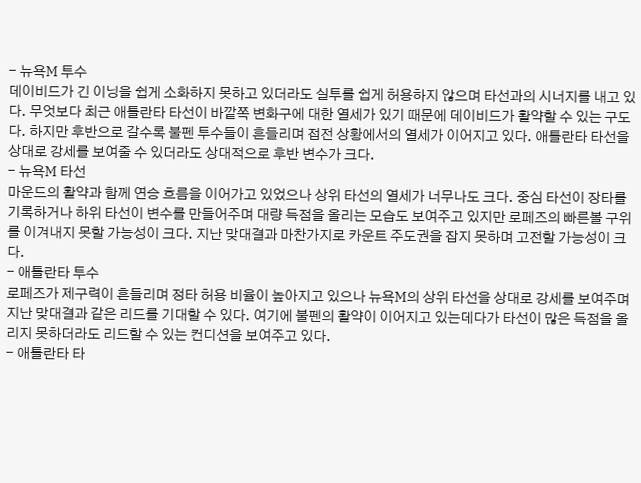- 뉴욕M 투수
데이비드가 긴 이닝을 쉽게 소화하지 못하고 있더라도 실투를 쉽게 허용하지 않으며 타선과의 시너지를 내고 있다. 무엇보다 최근 애틀란타 타선이 바깥쪽 변화구에 대한 열세가 있기 때문에 데이비드가 활약할 수 있는 구도다. 하지만 후반으로 갈수록 불펜 투수들이 흔들리며 접전 상황에서의 열세가 이어지고 있다. 애틀란타 타선을 상대로 강세를 보여줄 수 있더라도 상대적으로 후반 변수가 크다.
- 뉴욕M 타선
마운드의 활약과 함께 연승 흐름을 이어가고 있었으나 상위 타선의 열세가 너무나도 크다. 중심 타선이 장타를 기록하거나 하위 타선이 변수를 만들어주며 대량 득점을 올리는 모습도 보여주고 있지만 로페즈의 빠른볼 구위를 이겨내지 못할 가능성이 크다. 지난 맞대결과 마찬가지로 카운트 주도권을 잡지 못하며 고전할 가능성이 크다.
- 애틀란타 투수
로페즈가 제구력이 흔들리며 정타 허용 비율이 높아지고 있으나 뉴욕M의 상위 타선을 상대로 강세를 보여주며 지난 맞대결과 같은 리드를 기대할 수 있다. 여기에 불펜의 활약이 이어지고 있는데다가 타선이 많은 득점을 올리지 못하더라도 리드할 수 있는 컨디션을 보여주고 있다.
- 애틀란타 타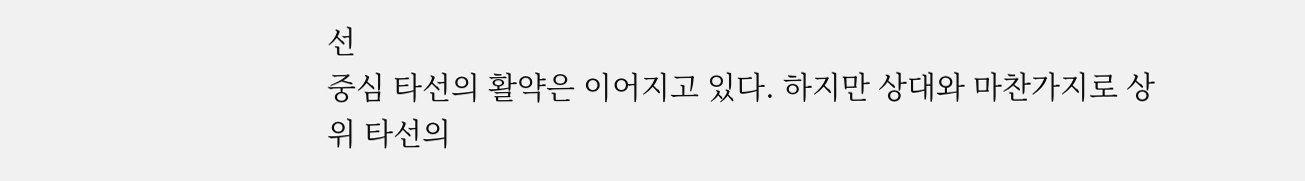선
중심 타선의 활약은 이어지고 있다. 하지만 상대와 마찬가지로 상위 타선의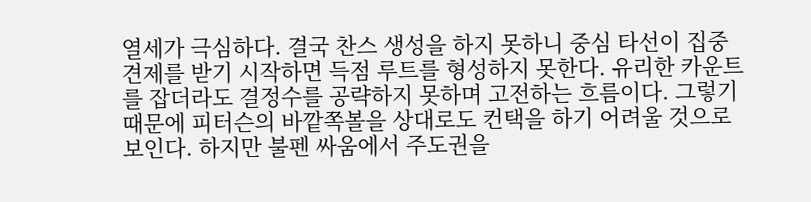열세가 극심하다. 결국 찬스 생성을 하지 못하니 중심 타선이 집중 견제를 받기 시작하면 득점 루트를 형성하지 못한다. 유리한 카운트를 잡더라도 결정수를 공략하지 못하며 고전하는 흐름이다. 그렇기 때문에 피터슨의 바깥쪽볼을 상대로도 컨택을 하기 어려울 것으로 보인다. 하지만 불펜 싸움에서 주도권을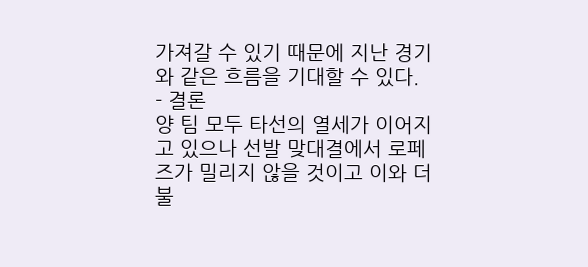가져갈 수 있기 때문에 지난 경기와 같은 흐름을 기대할 수 있다.
- 결론
양 팀 모두 타선의 열세가 이어지고 있으나 선발 맞대결에서 로페즈가 밀리지 않을 것이고 이와 더불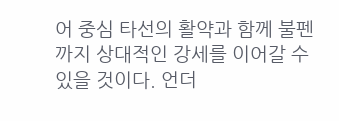어 중심 타선의 활약과 함께 불펜까지 상대적인 강세를 이어갈 수 있을 것이다. 언더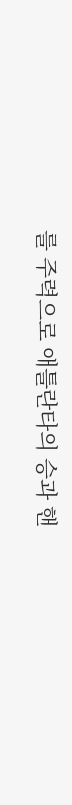를 주력으로 애틀란타의 승과 핸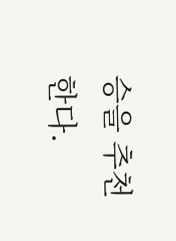승을 추천한다.